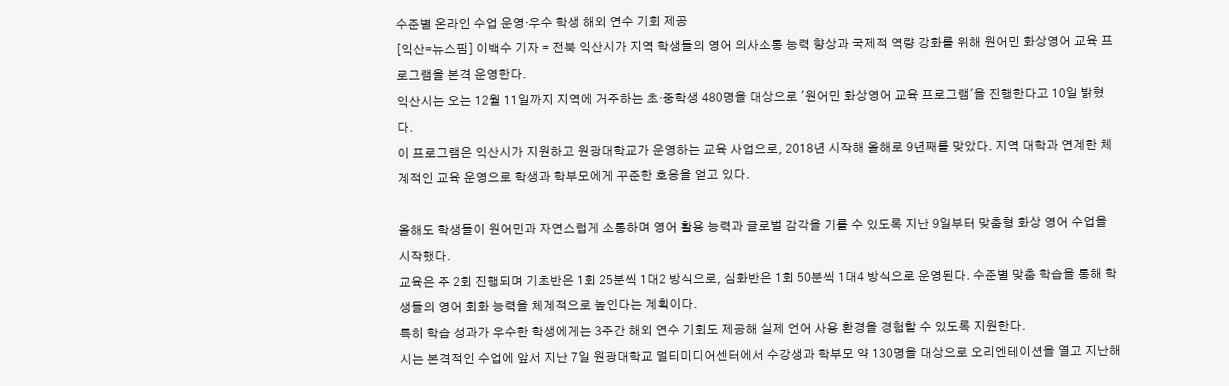수준별 온라인 수업 운영·우수 학생 해외 연수 기회 제공
[익산=뉴스핌] 이백수 기자 = 전북 익산시가 지역 학생들의 영어 의사소통 능력 향상과 국제적 역량 강화를 위해 원어민 화상영어 교육 프로그램을 본격 운영한다.
익산시는 오는 12월 11일까지 지역에 거주하는 초·중학생 480명을 대상으로 '원어민 화상영어 교육 프로그램'을 진행한다고 10일 밝혔다.
이 프로그램은 익산시가 지원하고 원광대학교가 운영하는 교육 사업으로, 2018년 시작해 올해로 9년째를 맞았다. 지역 대학과 연계한 체계적인 교육 운영으로 학생과 학부모에게 꾸준한 호응을 얻고 있다.

올해도 학생들이 원어민과 자연스럽게 소통하며 영어 활용 능력과 글로벌 감각을 기를 수 있도록 지난 9일부터 맞춤형 화상 영어 수업을 시작했다.
교육은 주 2회 진행되며 기초반은 1회 25분씩 1대2 방식으로, 심화반은 1회 50분씩 1대4 방식으로 운영된다. 수준별 맞춤 학습을 통해 학생들의 영어 회화 능력을 체계적으로 높인다는 계획이다.
특히 학습 성과가 우수한 학생에게는 3주간 해외 연수 기회도 제공해 실제 언어 사용 환경을 경험할 수 있도록 지원한다.
시는 본격적인 수업에 앞서 지난 7일 원광대학교 멀티미디어센터에서 수강생과 학부모 약 130명을 대상으로 오리엔테이션을 열고 지난해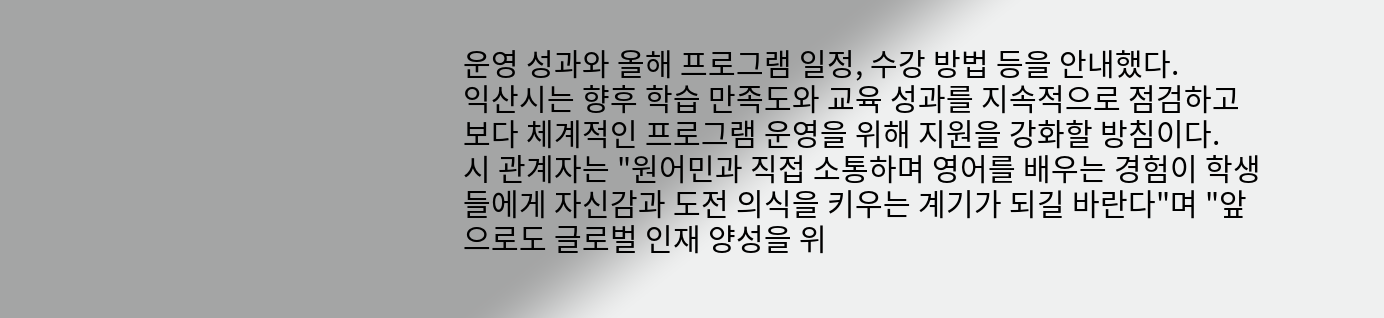운영 성과와 올해 프로그램 일정, 수강 방법 등을 안내했다.
익산시는 향후 학습 만족도와 교육 성과를 지속적으로 점검하고 보다 체계적인 프로그램 운영을 위해 지원을 강화할 방침이다.
시 관계자는 "원어민과 직접 소통하며 영어를 배우는 경험이 학생들에게 자신감과 도전 의식을 키우는 계기가 되길 바란다"며 "앞으로도 글로벌 인재 양성을 위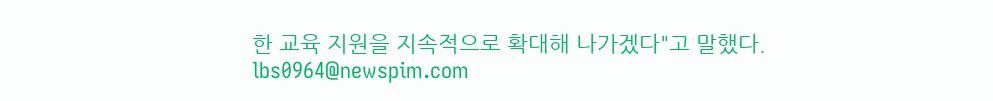한 교육 지원을 지속적으로 확대해 나가겠다"고 말했다.
lbs0964@newspim.com